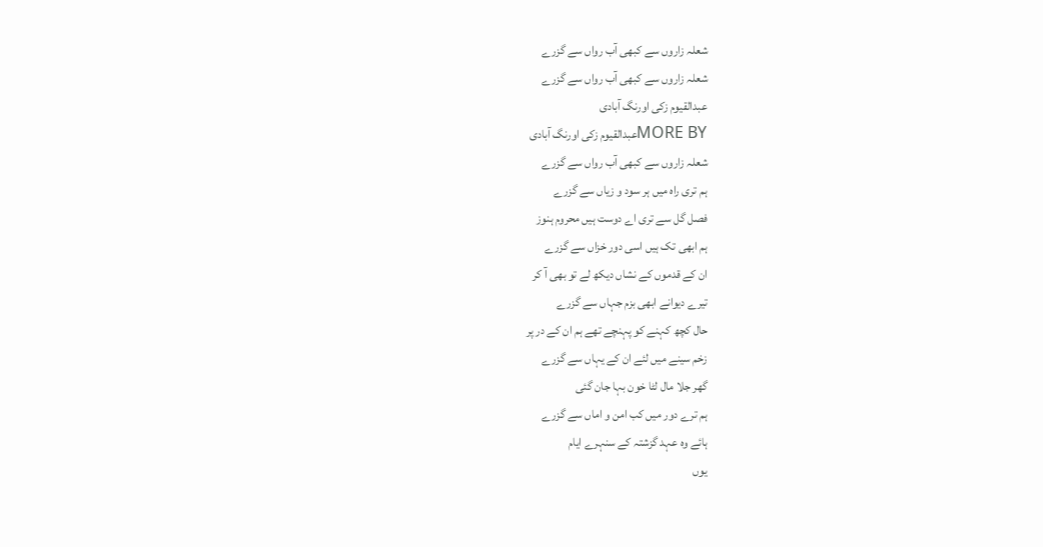شعلہ زاروں سے کبھی آب رواں سے گزرے
شعلہ زاروں سے کبھی آب رواں سے گزرے
عبدالقیوم زکی اورنگ آبادی
MORE BYعبدالقیوم زکی اورنگ آبادی
شعلہ زاروں سے کبھی آب رواں سے گزرے
ہم تری راہ میں ہر سود و زیاں سے گزرے
فصل گل سے تری اے دوست ہیں محروم ہنوز
ہم ابھی تک ہیں اسی دور خزاں سے گزرے
ان کے قدموں کے نشاں دیکھ لے تو بھی آ کر
تیرے دیوانے ابھی بزم جہاں سے گزرے
حال کچھ کہنے کو پہنچے تھے ہم ان کے در پر
زخم سینے میں لئے ان کے یہاں سے گزرے
گھر جلا مال لٹا خون بہا جان گئی
ہم ترے دور میں کب امن و اماں سے گزرے
ہائے وہ عہد گزشتہ کے سنہرے ایام
یوں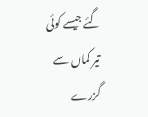گئے جیسے کوئی تیر کماں سے گزرے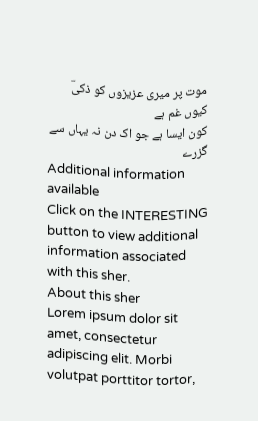موت پر میری عزیزوں کو ذکیؔ کیوں غم ہے
کون ایسا ہے جو اک دن نہ یہاں سے گزرے
Additional information available
Click on the INTERESTING button to view additional information associated with this sher.
About this sher
Lorem ipsum dolor sit amet, consectetur adipiscing elit. Morbi volutpat porttitor tortor,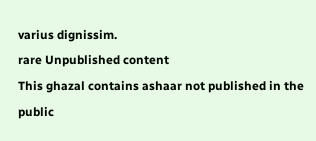varius dignissim.
rare Unpublished content
This ghazal contains ashaar not published in the public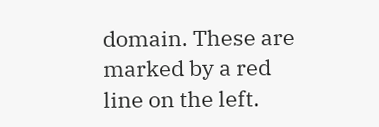domain. These are marked by a red line on the left.